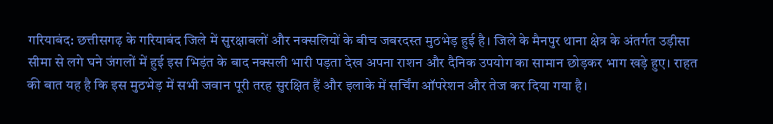गरियाबंद: छत्तीसगढ़ के गरियाबंद जिले में सुरक्षाबलों और नक्सलियों के बीच जबरदस्त मुठभेड़ हुई है। जिले के मैनपुर थाना क्षेत्र के अंतर्गत उड़ीसा सीमा से लगे घने जंगलों में हुई इस भिड़ंत के बाद नक्सली भारी पड़ता देख अपना राशन और दैनिक उपयोग का सामान छोड़कर भाग खड़े हुए। राहत की बात यह है कि इस मुठभेड़ में सभी जवान पूरी तरह सुरक्षित हैं और इलाके में सर्चिंग ऑपरेशन और तेज कर दिया गया है।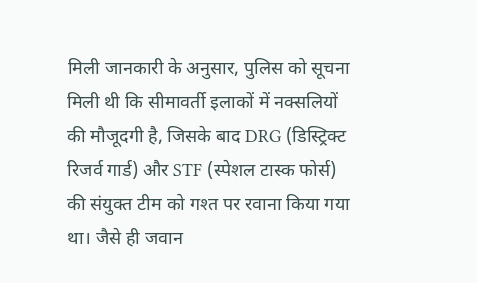मिली जानकारी के अनुसार, पुलिस को सूचना मिली थी कि सीमावर्ती इलाकों में नक्सलियों की मौजूदगी है, जिसके बाद DRG (डिस्ट्रिक्ट रिजर्व गार्ड) और STF (स्पेशल टास्क फोर्स) की संयुक्त टीम को गश्त पर रवाना किया गया था। जैसे ही जवान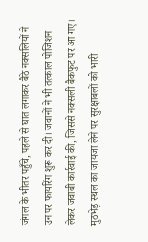जंगल के भीतर पहुँचे, पहले से घात लगाकर बैठे नक्सलियों ने उन पर फायरिंग शुरू कर दी। जवानों ने भी तत्काल पोजिशन लेकर जवाबी कार्रवाई की, जिससे नक्सली बैकफुट पर आ गए।
मुठभेड़ स्थल का जायजा लेने पर सुरक्षाबलों को भारी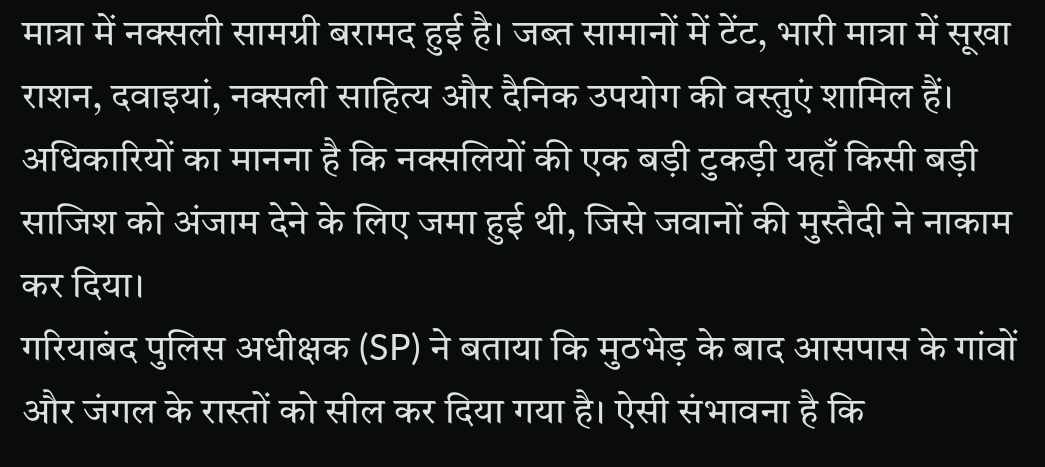मात्रा में नक्सली सामग्री बरामद हुई है। जब्त सामानों में टेंट, भारी मात्रा में सूखा राशन, दवाइयां, नक्सली साहित्य और दैनिक उपयोग की वस्तुएं शामिल हैं। अधिकारियों का मानना है कि नक्सलियों की एक बड़ी टुकड़ी यहाँ किसी बड़ी साजिश को अंजाम देने के लिए जमा हुई थी, जिसे जवानों की मुस्तैदी ने नाकाम कर दिया।
गरियाबंद पुलिस अधीक्षक (SP) ने बताया कि मुठभेड़ के बाद आसपास के गांवों और जंगल के रास्तों को सील कर दिया गया है। ऐसी संभावना है कि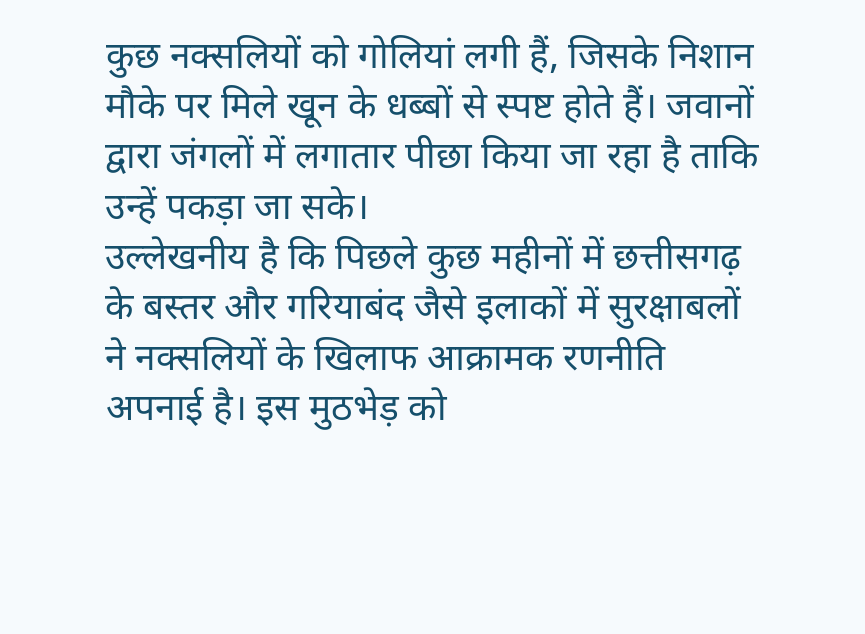कुछ नक्सलियों को गोलियां लगी हैं, जिसके निशान मौके पर मिले खून के धब्बों से स्पष्ट होते हैं। जवानों द्वारा जंगलों में लगातार पीछा किया जा रहा है ताकि उन्हें पकड़ा जा सके।
उल्लेखनीय है कि पिछले कुछ महीनों में छत्तीसगढ़ के बस्तर और गरियाबंद जैसे इलाकों में सुरक्षाबलों ने नक्सलियों के खिलाफ आक्रामक रणनीति अपनाई है। इस मुठभेड़ को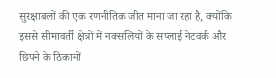सुरक्षाबलों की एक रणनीतिक जीत माना जा रहा है, क्योंकि इससे सीमावर्ती क्षेत्रों में नक्सलियों के सप्लाई नेटवर्क और छिपने के ठिकानों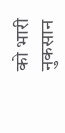को भारी नुकसान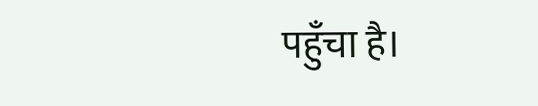पहुँचा है।